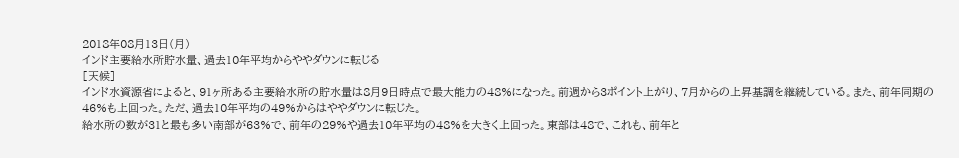2018年08月13日(月)
インド主要給水所貯水量、過去10年平均からややダウンに転じる
[天候]
インド水資源省によると、91ヶ所ある主要給水所の貯水量は8月9日時点で最大能力の48%になった。前週から3ポイント上がり、7月からの上昇基調を継続している。また、前年同期の46%も上回った。ただ、過去10年平均の49%からはややダウンに転じた。
給水所の数が31と最も多い南部が63%で、前年の29%や過去10年平均の48%を大きく上回った。東部は48で、これも、前年と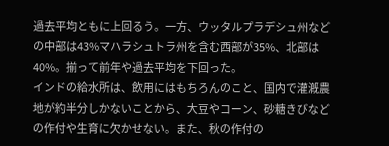過去平均ともに上回るう。一方、ウッタルプラデシュ州などの中部は43%マハラシュトラ州を含む西部が35%、北部は40%。揃って前年や過去平均を下回った。
インドの給水所は、飲用にはもちろんのこと、国内で灌漑農地が約半分しかないことから、大豆やコーン、砂糖きびなどの作付や生育に欠かせない。また、秋の作付の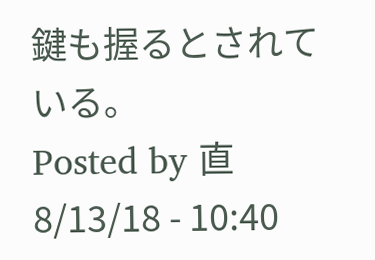鍵も握るとされている。
Posted by 直 8/13/18 - 10:40